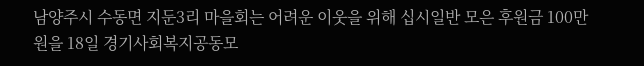남양주시 수동면 지둔3리 마을회는 어려운 이웃을 위해 십시일반 모은 후원금 100만 원을 18일 경기사회복지공동모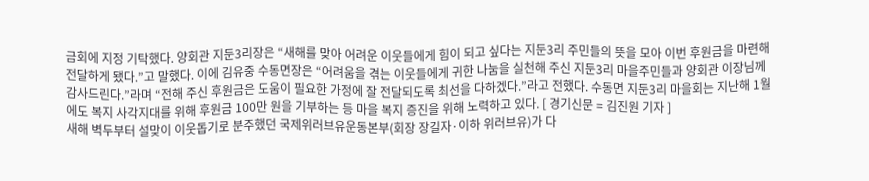금회에 지정 기탁했다. 양회관 지둔3리장은 “새해를 맞아 어려운 이웃들에게 힘이 되고 싶다는 지둔3리 주민들의 뜻을 모아 이번 후원금을 마련해 전달하게 됐다.”고 말했다. 이에 김유중 수동면장은 “어려움을 겪는 이웃들에게 귀한 나눔을 실천해 주신 지둔3리 마을주민들과 양회관 이장님께 감사드린다.”라며 “전해 주신 후원금은 도움이 필요한 가정에 잘 전달되도록 최선을 다하겠다.”라고 전했다. 수동면 지둔3리 마을회는 지난해 1월에도 복지 사각지대를 위해 후원금 100만 원을 기부하는 등 마을 복지 증진을 위해 노력하고 있다. [ 경기신문 = 김진원 기자 ]
새해 벽두부터 설맞이 이웃돕기로 분주했던 국제위러브유운동본부(회장 장길자·이하 위러브유)가 다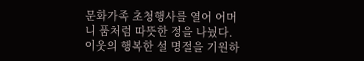문화가족 초청행사를 열어 어머니 품처럼 따뜻한 정을 나눴다. 이웃의 행복한 설 명절을 기원하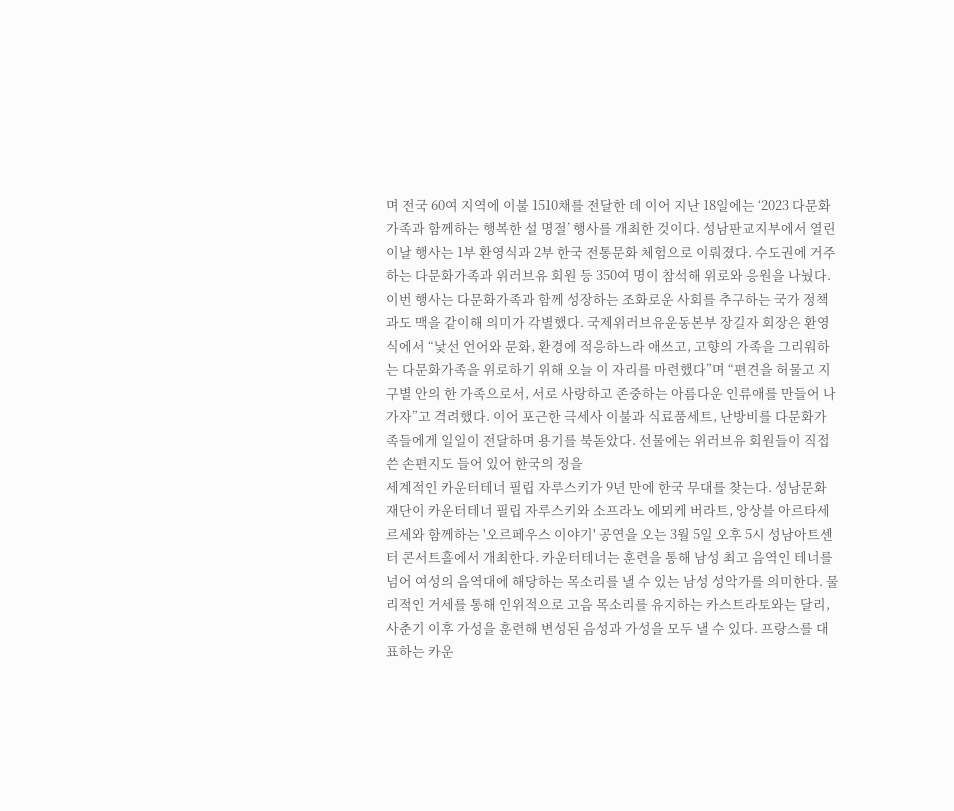며 전국 60여 지역에 이불 1510채를 전달한 데 이어 지난 18일에는 ‘2023 다문화가족과 함께하는 행복한 설 명절’ 행사를 개최한 것이다. 성남판교지부에서 열린 이날 행사는 1부 환영식과 2부 한국 전통문화 체험으로 이뤄졌다. 수도권에 거주하는 다문화가족과 위러브유 회원 등 350여 명이 참석해 위로와 응원을 나눴다. 이번 행사는 다문화가족과 함께 성장하는 조화로운 사회를 추구하는 국가 정책과도 맥을 같이해 의미가 각별했다. 국제위러브유운동본부 장길자 회장은 환영식에서 “낯선 언어와 문화, 환경에 적응하느라 애쓰고, 고향의 가족을 그리워하는 다문화가족을 위로하기 위해 오늘 이 자리를 마련했다”며 “편견을 허물고 지구별 안의 한 가족으로서, 서로 사랑하고 존중하는 아름다운 인류애를 만들어 나가자”고 격려했다. 이어 포근한 극세사 이불과 식료품세트, 난방비를 다문화가족들에게 일일이 전달하며 용기를 북돋았다. 선물에는 위러브유 회원들이 직접 쓴 손편지도 들어 있어 한국의 정을
세계적인 카운터테너 필립 자루스키가 9년 만에 한국 무대를 찾는다. 성남문화재단이 카운터테너 필립 자루스키와 소프라노 에뫼케 버라트, 앙상블 아르타세르세와 함께하는 '오르페우스 이야기' 공연을 오는 3월 5일 오후 5시 성남아트센터 콘서트홀에서 개최한다. 카운터테너는 훈련을 통해 남성 최고 음역인 테너를 넘어 여성의 음역대에 해당하는 목소리를 낼 수 있는 남성 성악가를 의미한다. 물리적인 거세를 통해 인위적으로 고음 목소리를 유지하는 카스트라토와는 달리, 사춘기 이후 가성을 훈련해 변성된 음성과 가성을 모두 낼 수 있다. 프랑스를 대표하는 카운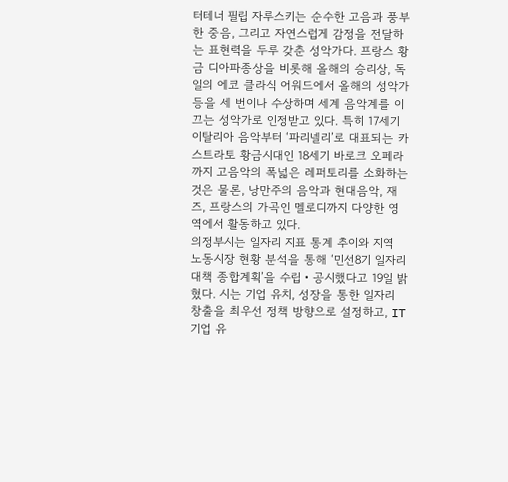터테너 필립 자루스키는 순수한 고음과 풍부한 중음, 그리고 자연스럽게 감정을 전달하는 표현력을 두루 갖춘 성악가다. 프랑스 황금 디아파종상을 비롯해 올해의 승리상, 독일의 에코 클라식 어워드에서 올해의 성악가 등을 세 번이나 수상하며 세계 음악계를 이끄는 성악가로 인정받고 있다. 특히 17세기 이탈리아 음악부터 ‘파리넬리’로 대표되는 카스트라토 황금시대인 18세기 바로크 오페라까지 고음악의 폭넓은 레퍼토리를 소화하는 것은 물론, 낭만주의 음악과 현대음악, 재즈, 프랑스의 가곡인 멜로디까지 다양한 영역에서 활동하고 있다.
의정부시는 일자리 지표 통계 추이와 지역 노동시장 현황 분석을 통해 ‘민선8기 일자리대책 종합계획’을 수립‧공시했다고 19일 밝혔다. 시는 기업 유치, 성장을 통한 일자리 창출을 최우선 정책 방향으로 설정하고, IT기업 유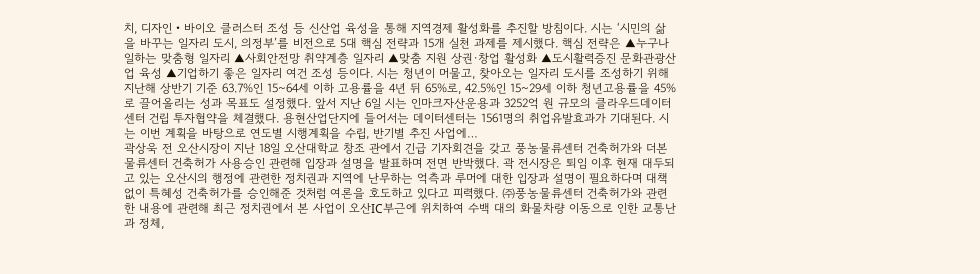치, 디자인‧바이오 클러스터 조성 등 신산업 육성을 통해 지역경제 활성화를 추진할 방침이다. 시는 ‘시민의 삶을 바꾸는 일자리 도시, 의정부’를 비전으로 5대 핵심 전략과 15개 실천 과제를 제시했다. 핵심 전략은 ▲누구나 일하는 맞춤형 일자리 ▲사회안전망 취약계층 일자리 ▲맞춤 지원 상권·창업 활성화 ▲도시활력증진 문화관광산업 육성 ▲기업하기 좋은 일자리 여건 조성 등이다. 시는 청년이 머물고, 찾아오는 일자리 도시를 조성하기 위해 지난해 상반기 기준 63.7%인 15~64세 이하 고용률을 4년 뒤 65%로, 42.5%인 15~29세 이하 청년고용률을 45%로 끌어올리는 성과 목표도 설정했다. 앞서 지난 6일 시는 인마크자산운용과 3252억 원 규모의 클라우드데이터센터 건립 투자협약을 체결했다. 용현산업단지에 들어서는 데이터센터는 1561명의 취업유발효과가 기대된다. 시는 이번 계획을 바탕으로 연도별 시행계획을 수립, 반기별 추진 사업에…
곽상욱 전 오산시장이 지난 18일 오산대학교 창조 관에서 긴급 기자회견을 갖고 풍농물류센터 건축허가와 더본물류센터 건축허가 사용승인 관련해 입장과 설명을 발표하며 전면 반박했다. 곽 전시장은 퇴임 이후 현재 대두되고 있는 오산시의 행정에 관련한 정치권과 지역에 난무하는 억측과 루머에 대한 입장과 설명이 필요하다며 대책 없이 특혜성 건축허가를 승인해준 것처럼 여론을 호도하고 있다고 피력했다. ㈜풍농물류센터 건축허가와 관련한 내용에 관련해 최근 정치권에서 본 사업이 오산IC부근에 위치하여 수백 대의 화물차량 이동으로 인한 교통난과 정체,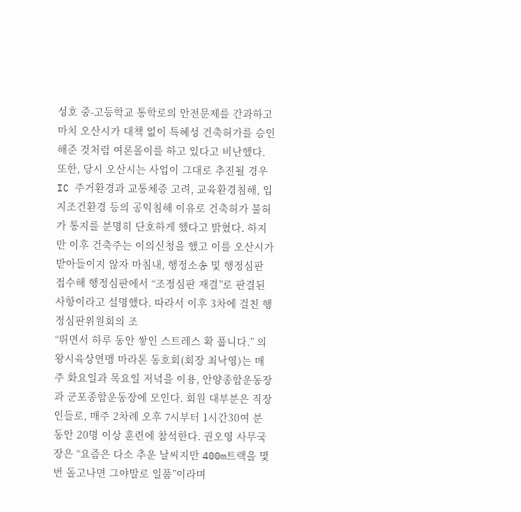성호 중-고등학교 통학로의 안전문제를 간과하고 마치 오산시가 대책 없이 특혜성 건축허가를 승인해준 것처럼 여론몰이를 하고 있다고 비난했다. 또한, 당시 오산시는 사업이 그대로 추진될 경우 IC 주거환경과 교통체증 고려, 교육환경침해, 입지조건환경 등의 공익침해 이유로 건축허가 불허가 통지를 분명히 단호하게 했다고 밝혔다. 하지만 이후 건축주는 이의신청을 했고 이를 오산시가 받아들이지 않자 마침내, 행정소송 및 행정심판 접수해 행정심판에서 “조정심판 재결”로 판결된 사항이라고 설명했다. 따라서 이후 3차에 걸친 행정심판위원회의 조
“뛰면서 하루 동안 쌓인 스트레스 확 풉니다.” 의왕시육상연맹 마라톤 동호회(회장 최낙영)는 매주 화요일과 목요일 저녁을 이용, 안양종합운동장과 군포종합운동장에 모인다. 회원 대부분은 직장인들로, 매주 2차례 오후 7시부터 1시간30여 분 동안 20명 이상 훈련에 참석한다. 권오영 사무국장은 “요즘은 다소 추운 날씨지만 400m트랙을 몇번 돌고나면 그야말로 일품”이라며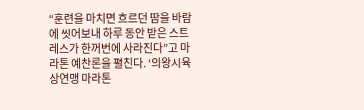“훈련을 마치면 흐르던 땀을 바람에 씻어보내 하루 동안 받은 스트레스가 한꺼번에 사라진다”고 마라톤 예찬론을 펼친다. ‘의왕시육상연맹 마라톤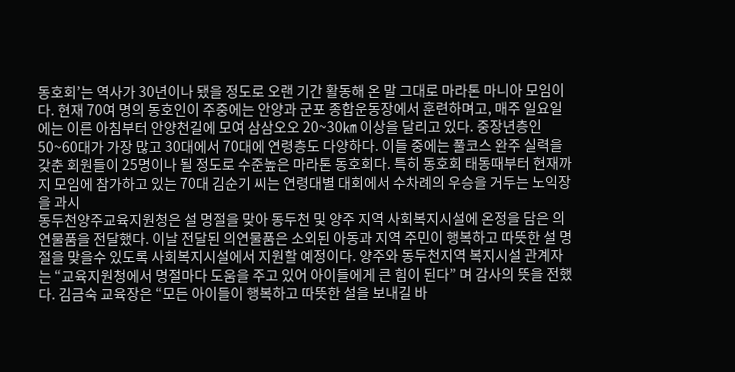동호회’는 역사가 30년이나 됐을 정도로 오랜 기간 활동해 온 말 그대로 마라톤 마니아 모임이다. 현재 70여 명의 동호인이 주중에는 안양과 군포 종합운동장에서 훈련하며고, 매주 일요일에는 이른 아침부터 안양천길에 모여 삼삼오오 20~30㎞ 이상을 달리고 있다. 중장년층인 50~60대가 가장 많고 30대에서 70대에 연령층도 다양하다. 이들 중에는 풀코스 완주 실력을 갖춘 회원들이 25명이나 될 정도로 수준높은 마라톤 동호회다. 특히 동호회 태동때부터 현재까지 모임에 참가하고 있는 70대 김순기 씨는 연령대별 대회에서 수차례의 우승을 거두는 노익장을 과시
동두천양주교육지원청은 설 명절을 맞아 동두천 및 양주 지역 사회복지시설에 온정을 담은 의연물품을 전달했다. 이날 전달된 의연물품은 소외된 아동과 지역 주민이 행복하고 따뜻한 설 명절을 맞을수 있도록 사회복지시설에서 지원할 예정이다. 양주와 동두천지역 복지시설 관계자는 “교육지원청에서 명절마다 도움을 주고 있어 아이들에게 큰 힘이 된다” 며 감사의 뜻을 전했다. 김금숙 교육장은 “모든 아이들이 행복하고 따뜻한 설을 보내길 바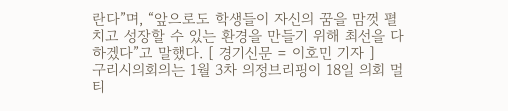란다”며, “앞으로도 학생들이 자신의 꿈을 맘껏 펼치고 성장할 수 있는 환경을 만들기 위해 최선을 다하겠다”고 말했다. [ 경기신문 = 이호민 기자 ]
구리시의회의는 1월 3차 의정브리핑이 18일 의회 멀티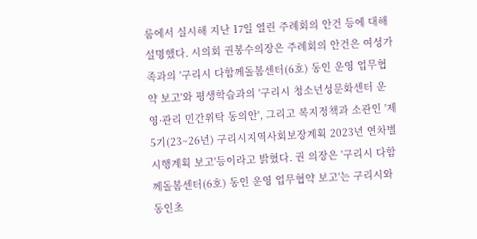룸에서 실시해 지난 17일 열린 주례회의 안건 등에 대해 설명했다. 시의회 권봉수의장은 주례회의 안건은 여성가족과의 '구리시 다함께돌봄센터(6호) 동인 운영 업무협약 보고'와 평생학습과의 '구리시 청소년성문화센터 운영·관리 민간위탁 동의안', 그리고 복지정책과 소관인 '제5기(23~26년) 구리시지역사회보장계획 2023년 연차별 시행계획 보고'등이라고 밝혔다. 권 의장은 '구리시 다함께돌봄센터(6호) 동인 운영 업무협약 보고'는 구리시와 동인초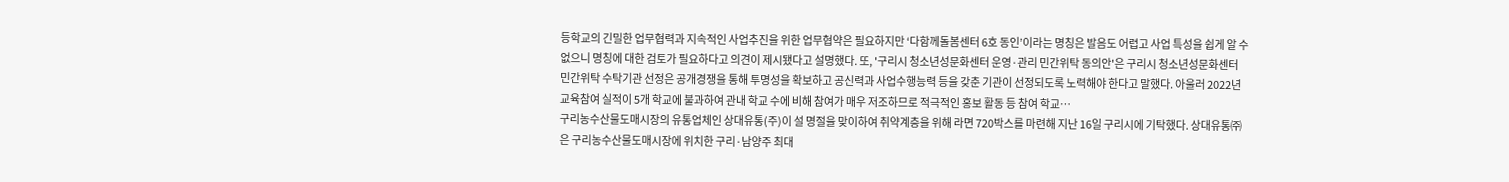등학교의 긴밀한 업무협력과 지속적인 사업추진을 위한 업무협약은 필요하지만 ‘다함께돌봄센터 6호 동인’이라는 명칭은 발음도 어렵고 사업 특성을 쉽게 알 수 없으니 명칭에 대한 검토가 필요하다고 의견이 제시됐다고 설명했다. 또, '구리시 청소년성문화센터 운영·관리 민간위탁 동의안'은 구리시 청소년성문화센터 민간위탁 수탁기관 선정은 공개경쟁을 통해 투명성을 확보하고 공신력과 사업수행능력 등을 갖춘 기관이 선정되도록 노력해야 한다고 말했다. 아울러 2022년 교육참여 실적이 5개 학교에 불과하여 관내 학교 수에 비해 참여가 매우 저조하므로 적극적인 홍보 활동 등 참여 학교…
구리농수산물도매시장의 유통업체인 상대유통(주)이 설 명절을 맞이하여 취약계층을 위해 라면 720박스를 마련해 지난 16일 구리시에 기탁했다. 상대유통㈜은 구리농수산물도매시장에 위치한 구리·남양주 최대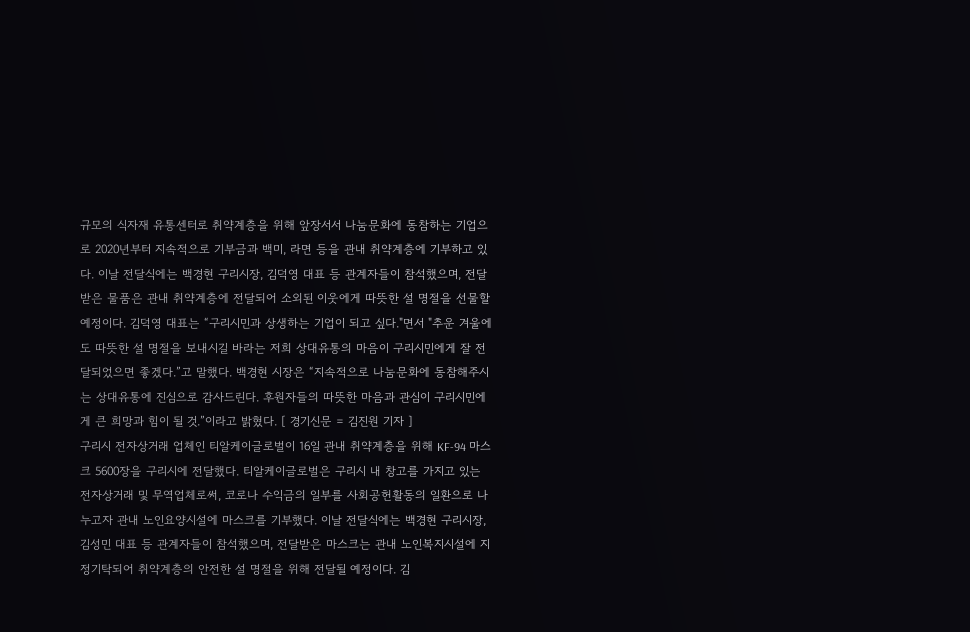규모의 식자재 유통센터로 취약계층을 위해 앞장서서 나눔문화에 동참하는 기업으로 2020년부터 지속적으로 기부금과 백미, 라면 등을 관내 취약계층에 기부하고 있다. 이날 전달식에는 백경현 구리시장, 김덕영 대표 등 관계자들이 참석했으며, 전달받은 물품은 관내 취약계층에 전달되어 소외된 이웃에게 따뜻한 설 명절을 선물할 예정이다. 김덕영 대표는 “구리시민과 상생하는 기업이 되고 싶다."면서 "추운 겨울에도 따뜻한 설 명절을 보내시길 바라는 저희 상대유통의 마음이 구리시민에게 잘 전달되었으면 좋겠다.”고 말했다. 백경현 시장은 “지속적으로 나눔문화에 동참해주시는 상대유통에 진심으로 감사드린다. 후원자들의 따뜻한 마음과 관심이 구리시민에게 큰 희망과 힘이 될 것.”이라고 밝혔다. [ 경기신문 = 김진원 기자 ]
구리시 전자상거래 업체인 티알케이글로벌이 16일 관내 취약계층을 위해 KF-94 마스크 5600장을 구리시에 전달했다. 티알케이글로벌은 구리시 내 창고를 가지고 있는 전자상거래 및 무역업체로써, 코로나 수익금의 일부를 사회공헌활동의 일환으로 나누고자 관내 노인요양시설에 마스크를 기부했다. 이날 전달식에는 백경현 구리시장, 김성민 대표 등 관계자들이 참석했으며, 전달받은 마스크는 관내 노인복지시설에 지정기탁되어 취약계층의 안전한 설 명절을 위해 전달될 예정이다. 김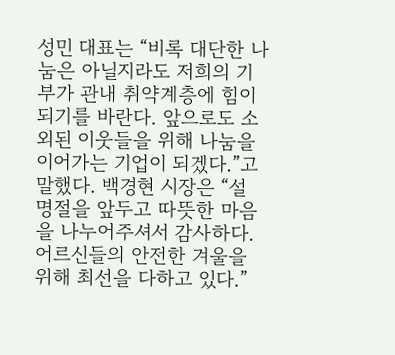성민 대표는 “비록 대단한 나눔은 아닐지라도 저희의 기부가 관내 취약계층에 힘이 되기를 바란다. 앞으로도 소외된 이웃들을 위해 나눔을 이어가는 기업이 되겠다.”고 말했다. 백경현 시장은 “설 명절을 앞두고 따뜻한 마음을 나누어주셔서 감사하다. 어르신들의 안전한 겨울을 위해 최선을 다하고 있다.”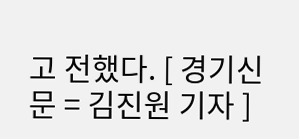고 전했다. [ 경기신문 = 김진원 기자 ]